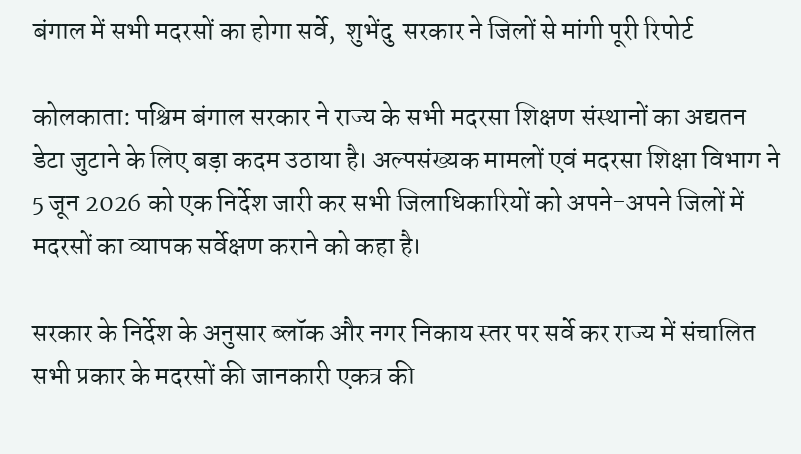बंगाल में सभी मदरसों का होगा सर्वे,  शुभेंदु  सरकार ने जिलों से मांगी पूरी रिपोर्ट

कोलकाता: पश्चिम बंगाल सरकार ने राज्य के सभी मदरसा शिक्षण संस्थानों का अद्यतन डेटा जुटाने के लिए बड़ा कदम उठाया है। अल्पसंख्यक मामलों एवं मदरसा शिक्षा विभाग ने 5 जून 2026 को एक निर्देश जारी कर सभी जिलाधिकारियों को अपने-अपने जिलों में मदरसों का व्यापक सर्वेक्षण कराने को कहा है।

सरकार के निर्देश के अनुसार ब्लॉक और नगर निकाय स्तर पर सर्वे कर राज्य में संचालित सभी प्रकार के मदरसों की जानकारी एकत्र की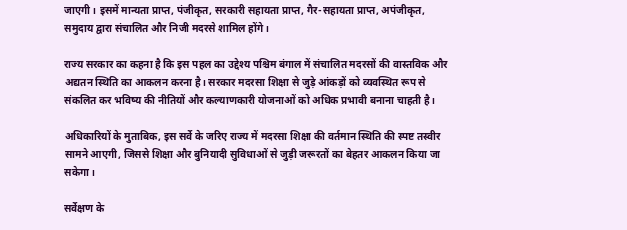जाएगी। इसमें मान्यता प्राप्त, पंजीकृत, सरकारी सहायता प्राप्त, गैर-सहायता प्राप्त, अपंजीकृत, समुदाय द्वारा संचालित और निजी मदरसे शामिल होंगे।

राज्य सरकार का कहना है कि इस पहल का उद्देश्य पश्चिम बंगाल में संचालित मदरसों की वास्तविक और अद्यतन स्थिति का आकलन करना है। सरकार मदरसा शिक्षा से जुड़े आंकड़ों को व्यवस्थित रूप से संकलित कर भविष्य की नीतियों और कल्याणकारी योजनाओं को अधिक प्रभावी बनाना चाहती है।

अधिकारियों के मुताबिक, इस सर्वे के जरिए राज्य में मदरसा शिक्षा की वर्तमान स्थिति की स्पष्ट तस्वीर सामने आएगी, जिससे शिक्षा और बुनियादी सुविधाओं से जुड़ी जरूरतों का बेहतर आकलन किया जा सकेगा।

सर्वेक्षण के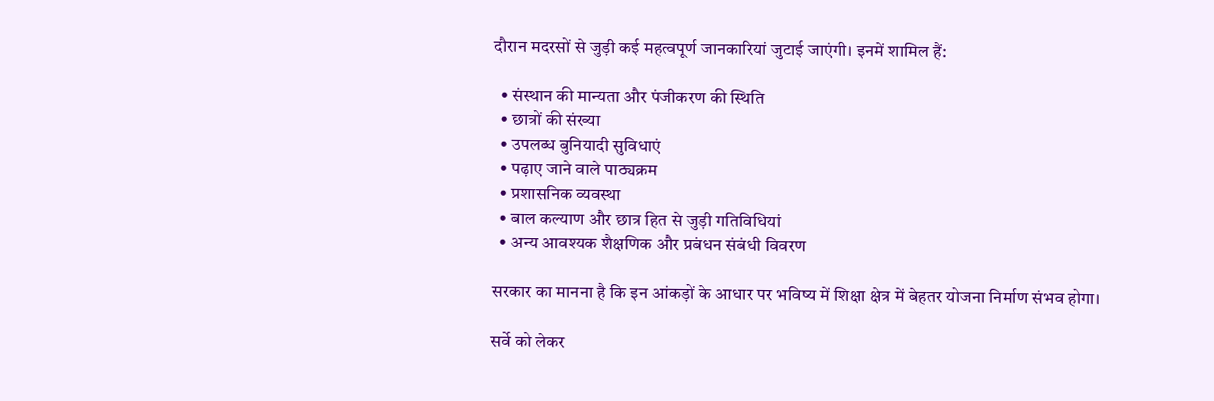दौरान मदरसों से जुड़ी कई महत्वपूर्ण जानकारियां जुटाई जाएंगी। इनमें शामिल हैं:

  • संस्थान की मान्यता और पंजीकरण की स्थिति
  • छात्रों की संख्या
  • उपलब्ध बुनियादी सुविधाएं
  • पढ़ाए जाने वाले पाठ्यक्रम
  • प्रशासनिक व्यवस्था
  • बाल कल्याण और छात्र हित से जुड़ी गतिविधियां
  • अन्य आवश्यक शैक्षणिक और प्रबंधन संबंधी विवरण

सरकार का मानना है कि इन आंकड़ों के आधार पर भविष्य में शिक्षा क्षेत्र में बेहतर योजना निर्माण संभव होगा।

सर्वे को लेकर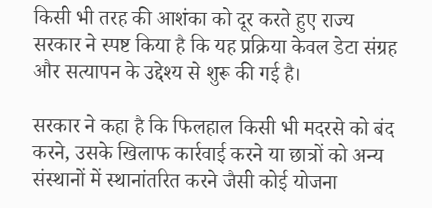किसी भी तरह की आशंका को दूर करते हुए राज्य सरकार ने स्पष्ट किया है कि यह प्रक्रिया केवल डेटा संग्रह और सत्यापन के उद्देश्य से शुरू की गई है।

सरकार ने कहा है कि फिलहाल किसी भी मदरसे को बंद करने, उसके खिलाफ कार्रवाई करने या छात्रों को अन्य संस्थानों में स्थानांतरित करने जैसी कोई योजना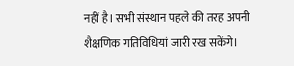नहीं है। सभी संस्थान पहले की तरह अपनी शैक्षणिक गतिविधियां जारी रख सकेंगे।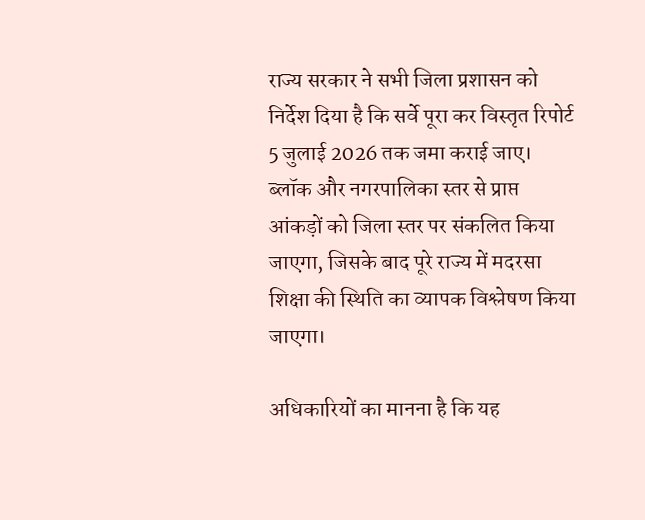राज्य सरकार ने सभी जिला प्रशासन को निर्देश दिया है कि सर्वे पूरा कर विस्तृत रिपोर्ट 5 जुलाई 2026 तक जमा कराई जाए। ब्लॉक और नगरपालिका स्तर से प्राप्त आंकड़ों को जिला स्तर पर संकलित किया जाएगा, जिसके बाद पूरे राज्य में मदरसा शिक्षा की स्थिति का व्यापक विश्लेषण किया जाएगा।

अधिकारियों का मानना है कि यह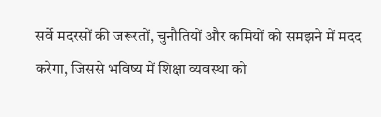सर्वे मदरसों की जरूरतों, चुनौतियों और कमियों को समझने में मदद करेगा, जिससे भविष्य में शिक्षा व्यवस्था को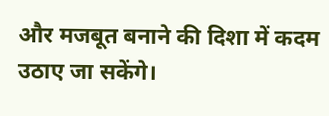और मजबूत बनाने की दिशा में कदम उठाए जा सकेंगे।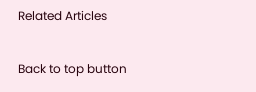Related Articles

Back to top button